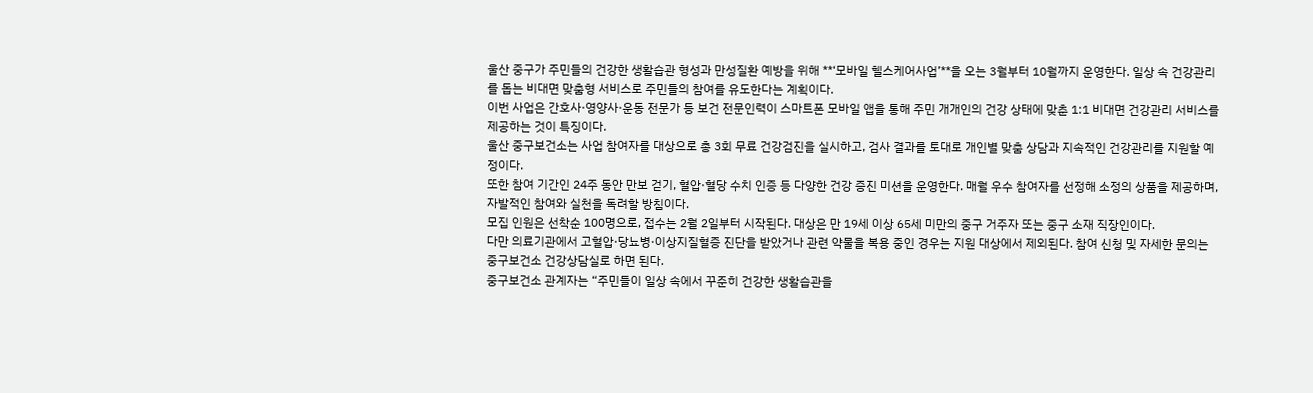울산 중구가 주민들의 건강한 생활습관 형성과 만성질환 예방을 위해 **‘모바일 헬스케어사업’**을 오는 3월부터 10월까지 운영한다. 일상 속 건강관리를 돕는 비대면 맞춤형 서비스로 주민들의 참여를 유도한다는 계획이다.
이번 사업은 간호사·영양사·운동 전문가 등 보건 전문인력이 스마트폰 모바일 앱을 통해 주민 개개인의 건강 상태에 맞춘 1:1 비대면 건강관리 서비스를 제공하는 것이 특징이다.
울산 중구보건소는 사업 참여자를 대상으로 총 3회 무료 건강검진을 실시하고, 검사 결과를 토대로 개인별 맞춤 상담과 지속적인 건강관리를 지원할 예정이다.
또한 참여 기간인 24주 동안 만보 걷기, 혈압·혈당 수치 인증 등 다양한 건강 증진 미션을 운영한다. 매월 우수 참여자를 선정해 소정의 상품을 제공하며, 자발적인 참여와 실천을 독려할 방침이다.
모집 인원은 선착순 100명으로, 접수는 2월 2일부터 시작된다. 대상은 만 19세 이상 65세 미만의 중구 거주자 또는 중구 소재 직장인이다.
다만 의료기관에서 고혈압·당뇨병·이상지질혈증 진단을 받았거나 관련 약물을 복용 중인 경우는 지원 대상에서 제외된다. 참여 신청 및 자세한 문의는 중구보건소 건강상담실로 하면 된다.
중구보건소 관계자는 “주민들이 일상 속에서 꾸준히 건강한 생활습관을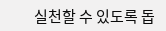실천할 수 있도록 돕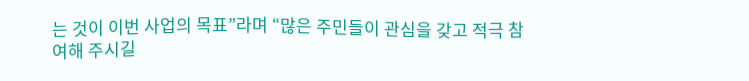는 것이 이번 사업의 목표”라며 “많은 주민들이 관심을 갖고 적극 참여해 주시길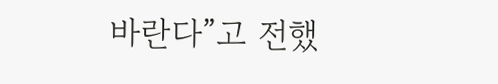바란다”고 전했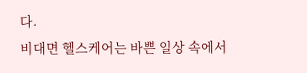다.
비대면 헬스케어는 바쁜 일상 속에서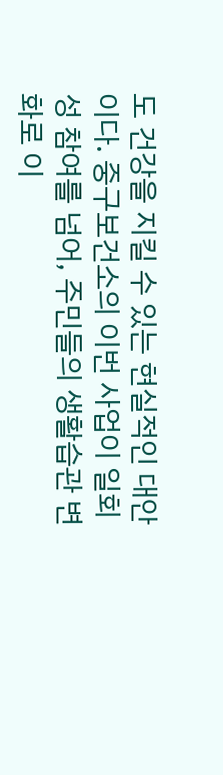도 건강을 지킬 수 있는 현실적인 대안이다. 중구보건소의 이번 사업이 일회성 참여를 넘어, 주민들의 생활습관 변화로 이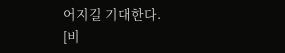어지길 기대한다.
[비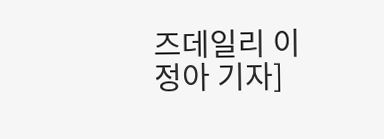즈데일리 이정아 기자]